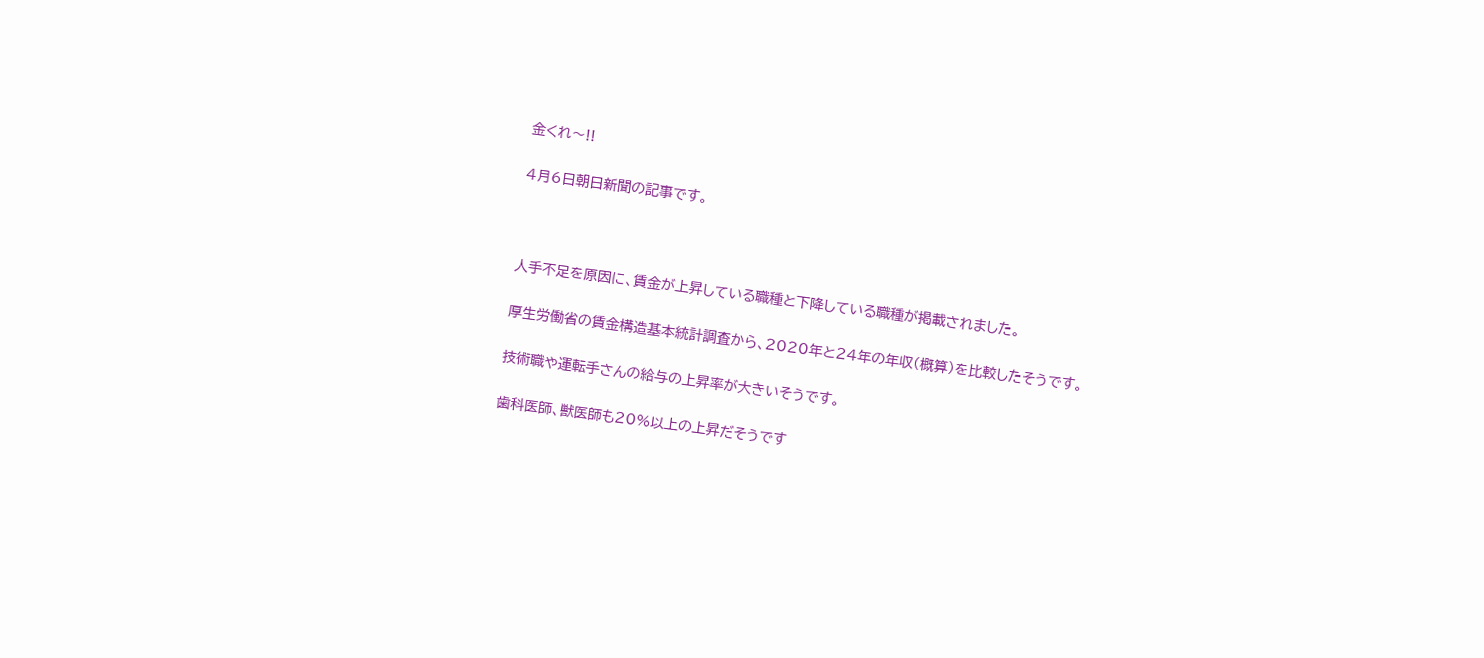金くれ〜!!

4月6日朝日新聞の記事です。



人手不足を原因に、賃金が上昇している職種と下降している職種が掲載されました。

厚生労働省の賃金構造基本統計調査から、2020年と24年の年収(概算)を比較したそうです。

技術職や運転手さんの給与の上昇率が大きいそうです。

歯科医師、獣医師も20%以上の上昇だそうです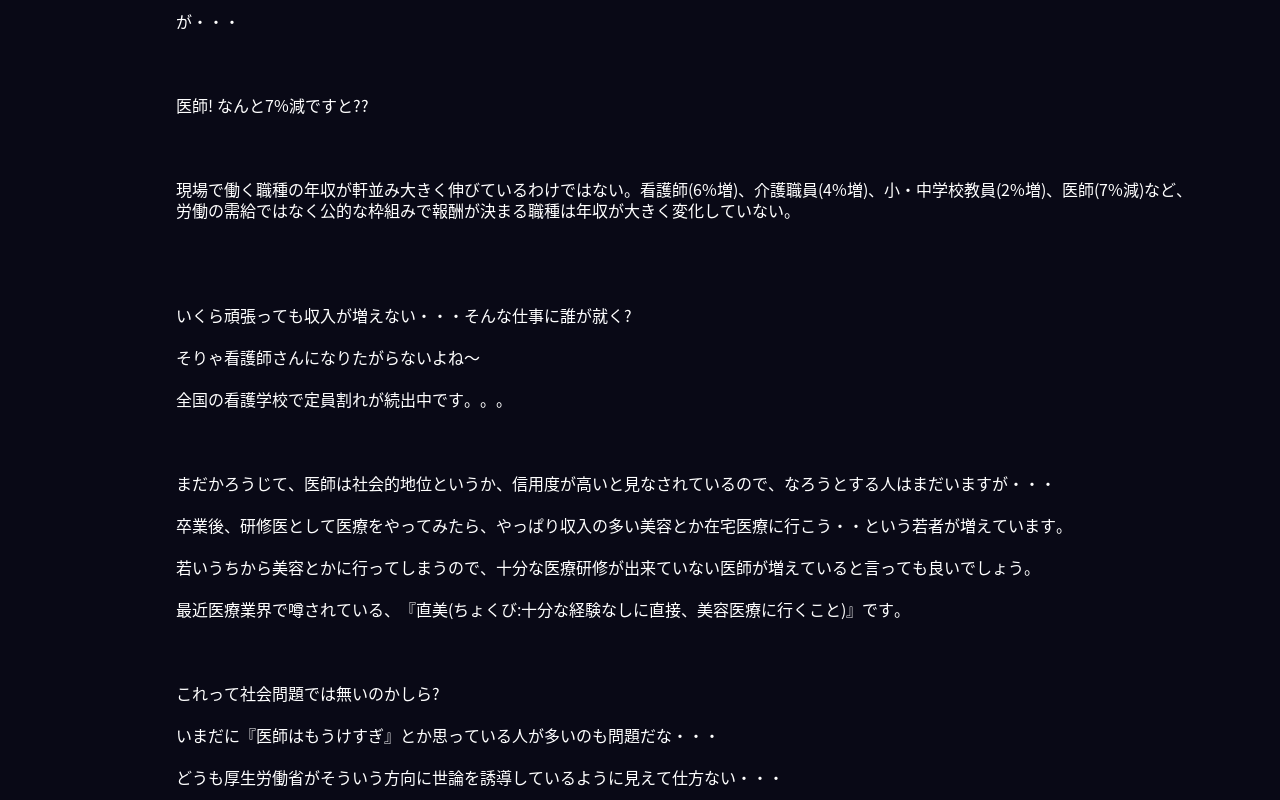が・・・



医師! なんと7%減ですと??



現場で働く職種の年収が軒並み大きく伸びているわけではない。看護師(6%増)、介護職員(4%増)、小・中学校教員(2%増)、医師(7%減)など、労働の需給ではなく公的な枠組みで報酬が決まる職種は年収が大きく変化していない。




いくら頑張っても収入が増えない・・・そんな仕事に誰が就く?

そりゃ看護師さんになりたがらないよね〜

全国の看護学校で定員割れが続出中です。。。



まだかろうじて、医師は社会的地位というか、信用度が高いと見なされているので、なろうとする人はまだいますが・・・

卒業後、研修医として医療をやってみたら、やっぱり収入の多い美容とか在宅医療に行こう・・という若者が増えています。

若いうちから美容とかに行ってしまうので、十分な医療研修が出来ていない医師が増えていると言っても良いでしょう。

最近医療業界で噂されている、『直美(ちょくび:十分な経験なしに直接、美容医療に行くこと)』です。



これって社会問題では無いのかしら?

いまだに『医師はもうけすぎ』とか思っている人が多いのも問題だな・・・

どうも厚生労働省がそういう方向に世論を誘導しているように見えて仕方ない・・・